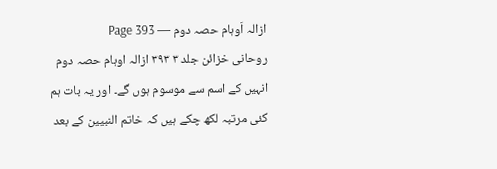ازالہ اَوہام حصہ دوم — Page 393
روحانی خزائن جلد ۳ ۳۹۳ ازالہ اوہام حصہ دوم انہیں کے اسم سے موسوم ہوں گے۔ اور یہ بات ہم کئی مرتبہ لکھ چکے ہیں کہ خاتم النبیین کے بعد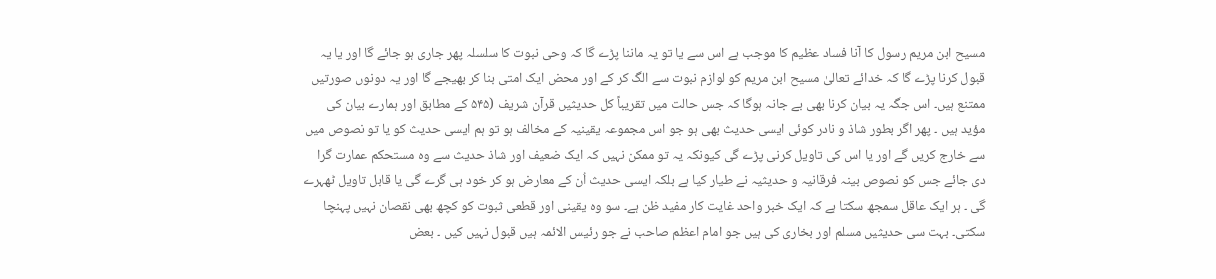مسیح ابن مریم رسول کا آنا فساد عظیم کا موجب ہے اس سے یا تو یہ ماننا پڑے گا کہ وحی نبوت کا سلسلہ پھر جاری ہو جائے گا اور یا یہ قبول کرنا پڑے گا کہ خدائے تعالیٰ مسیح ابن مریم کو لوازم نبوت سے الگ کر کے اور محض ایک امتی بنا کر بھیجے گا اور یہ دونوں صورتیں ممتنع ہیں۔ اس جگہ یہ بیان کرنا بھی بے جانہ ہوگا کہ جس حالت میں تقریباً کل حدیثیں قرآن شریف (۵۴۵ کے مطابق اور ہمارے بیان کی مؤید ہیں ۔ پھر اگر بطور شاذ و نادر کوئی ایسی حدیث بھی ہو جو اس مجموعہ یقینیہ کے مخالف ہو تو ہم ایسی حدیث کو یا تو نصوص میں سے خارج کریں گے اور یا اس کی تاویل کرنی پڑے گی کیونکہ یہ تو ممکن نہیں کہ ایک ضعیف اور شاذ حدیث سے وہ مستحکم عمارت گرا دی جائے جس کو نصوص بینہ فرقانیہ و حدیثیہ نے طیار کیا ہے بلکہ ایسی حدیث اُن کے معارض ہو کر خود ہی گرے گی یا قابل تاویل ٹھہرے گی ۔ ہر ایک عاقل سمجھ سکتا ہے کہ ایک خبر واحد غایت کار مفید ظن ہے۔ سو وہ یقینی اور قطعی ثبوت کو کچھ بھی نقصان نہیں پہنچا سکتی۔ بہت سی حدیثیں مسلم اور بخاری کی ہیں جو امام اعظم صاحب نے جو رئیس الائمہ ہیں قبول نہیں کیں ۔ بعض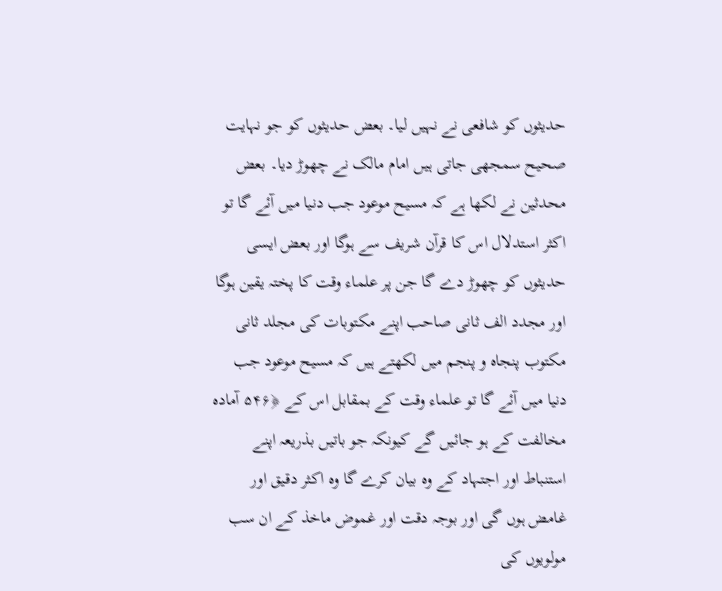حدیثوں کو شافعی نے نہیں لیا۔ بعض حدیثوں کو جو نہایت صحیح سمجھی جاتی ہیں امام مالک نے چھوڑ دیا۔ بعض محدثین نے لکھا ہے کہ مسیح موعود جب دنیا میں آئے گا تو اکثر استدلال اس کا قرآن شریف سے ہوگا اور بعض ایسی حدیثوں کو چھوڑ دے گا جن پر علماء وقت کا پختہ یقین ہوگا اور مجدد الف ثانی صاحب اپنے مکتوبات کی مجلد ثانی مکتوب پنجاه و پنجم میں لکھتے ہیں کہ مسیح موعود جب دنیا میں آئے گا تو علماء وقت کے بمقابل اس کے ﴿۵۴۶ آمادہ مخالفت کے ہو جائیں گے کیونکہ جو باتیں بذریعہ اپنے استنباط اور اجتہاد کے وہ بیان کرے گا وہ اکثر دقیق اور غامض ہوں گی اور بوجہ دقت اور غموض ماخذ کے ان سب مولویوں کی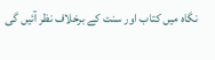نگاہ میں کتاب اور سنت کے برخلاف نظر آئیں گی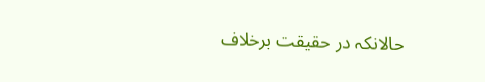حالانکہ در حقیقت برخلاف